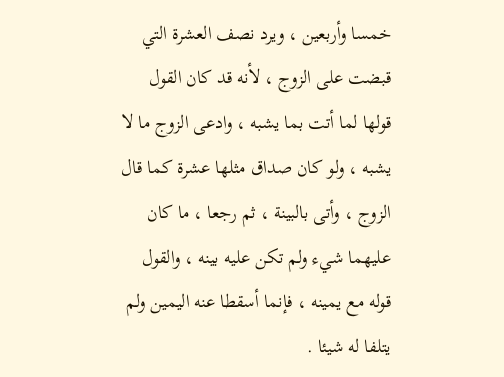خمسا وأربعين ، ويرد نصف العشرة التي قبضت على الزوج ، لأنه قد كان القول قولها لما أتت بما يشبه ، وادعى الزوج ما لا يشبه ، ولو كان صداق مثلها عشرة كما قال الزوج ، وأتى بالبينة ، ثم رجعا ، ما كان عليهما شيء ولم تكن عليه بينه ، والقول قوله مع يمينه ، فإنما أسقطا عنه اليمين ولم يتلفا له شيئا .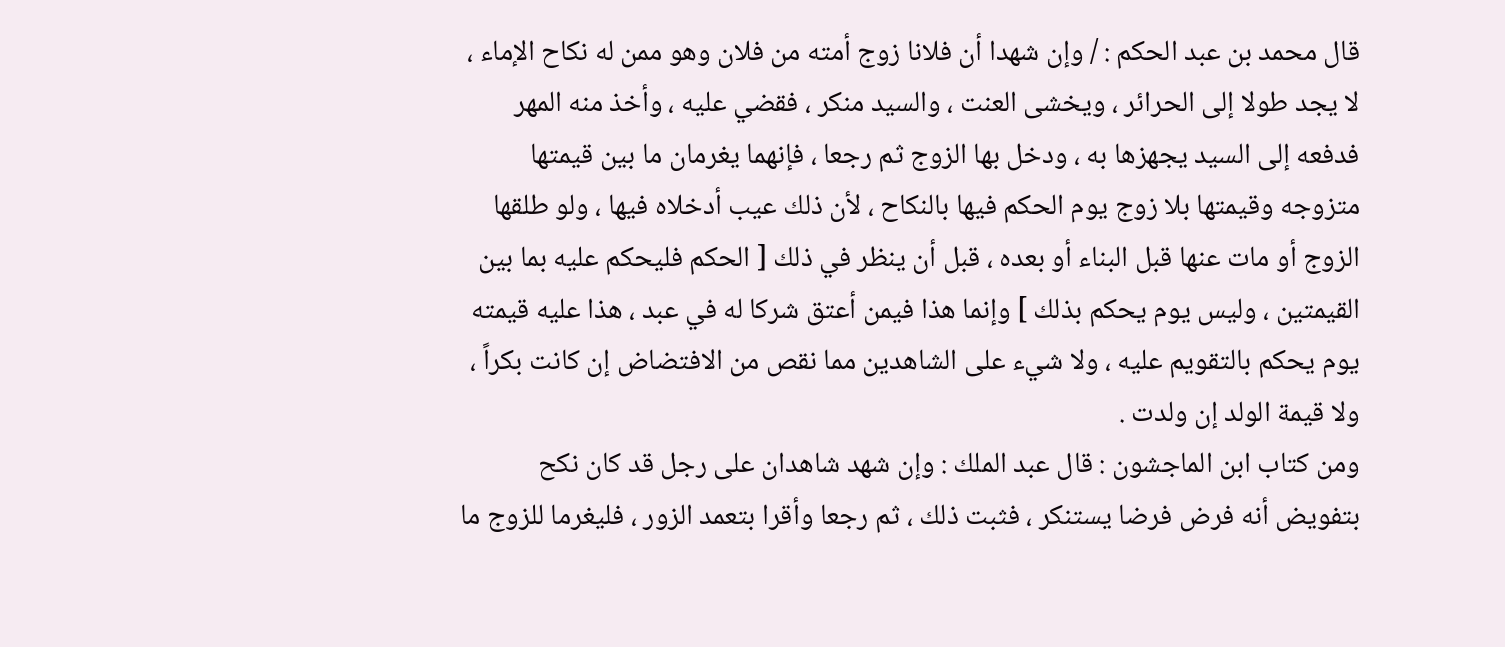قال محمد بن عبد الحكم : / وإن شهدا أن فلانا زوج أمته من فلان وهو ممن له نكاح الإماء ، لا يجد طولا إلى الحرائر ، ويخشى العنت ، والسيد منكر ، فقضي عليه ، وأخذ منه المهر فدفعه إلى السيد يجهزها به ، ودخل بها الزوج ثم رجعا ، فإنهما يغرمان ما بين قيمتها متزوجه وقيمتها بلا زوج يوم الحكم فيها بالنكاح ، لأن ذلك عيب أدخلاه فيها ، ولو طلقها الزوج أو مات عنها قبل البناء أو بعده ، قبل أن ينظر في ذلك [ الحكم فليحكم عليه بما بين القيمتين ، وليس يوم يحكم بذلك ] وإنما هذا فيمن أعتق شركا له في عبد ، هذا عليه قيمته يوم يحكم بالتقويم عليه ، ولا شيء على الشاهدين مما نقص من الافتضاض إن كانت بكراً ، ولا قيمة الولد إن ولدت .
ومن كتاب ابن الماجشون : قال عبد الملك : وإن شهد شاهدان على رجل قد كان نكح بتفويض أنه فرض فرضا يستنكر ، فثبت ذلك ، ثم رجعا وأقرا بتعمد الزور ، فليغرما للزوج ما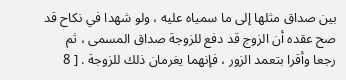بين صداق مثلها إلى ما سمياه عليه ، ولو شهدا في نكاح قد صح عقده أن الزوج قد دفع للزوجة صداق المسمى ، ثم رجعا وأقرا بتعمد الزور ، فإنهما يغرمان ذلك للزوجة . [ 8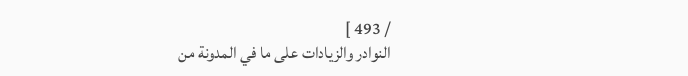/ 493 ]
النوادر والزيادات على ما في المدونة من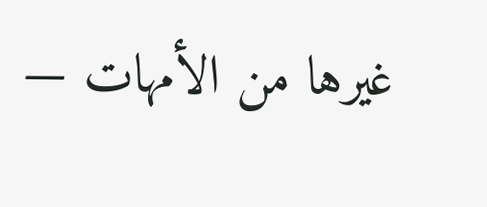غيرها من الأمهات —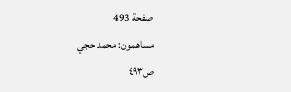صفحة 493
مساهمون: محمد حجي
ص٤٩٣